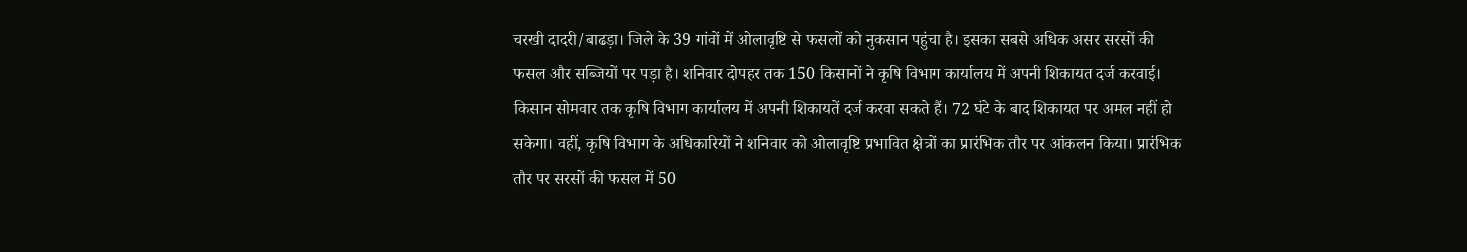चरखी दादरी/बाढड़ा। जिले के 39 गांवों में ओलावृष्टि से फसलों को नुकसान पहुंचा है। इसका सबसे अधिक असर सरसों की फसल और सब्जियों पर पड़ा है। शनिवार दोपहर तक 150 किसानों ने कृषि विभाग कार्यालय में अपनी शिकायत दर्ज करवाई। किसान सोमवार तक कृषि विभाग कार्यालय में अपनी शिकायतें दर्ज करवा सकते हैं। 72 घंटे के बाद शिकायत पर अमल नहीं हो सकेगा। वहीं, कृषि विभाग के अधिकारियों ने शनिवार को ओलावृष्टि प्रभावित क्षेत्रों का प्रारंभिक तौर पर आंकलन किया। प्रारंभिक तौर पर सरसों की फसल में 50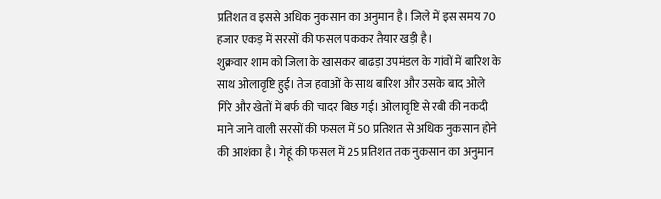प्रतिशत व इससे अधिक नुकसान का अनुमान है। जिले में इस समय 70 हजार एकड़ में सरसों की फसल पककर तैयार खड़ी है।
शुक्रवार शाम को जिला के खासकर बाढड़ा उपमंडल के गांवों में बारिश के साथ ओलावृष्टि हुई। तेज हवाओं के साथ बारिश और उसके बाद ओले गिरे और खेतों में बर्फ की चादर बिछ गई। ओलावृष्टि से रबी की नकदी माने जाने वाली सरसों की फसल में 50 प्रतिशत से अधिक नुकसान होने की आशंका है। गेहूं की फसल में 25 प्रतिशत तक नुकसान का अनुमान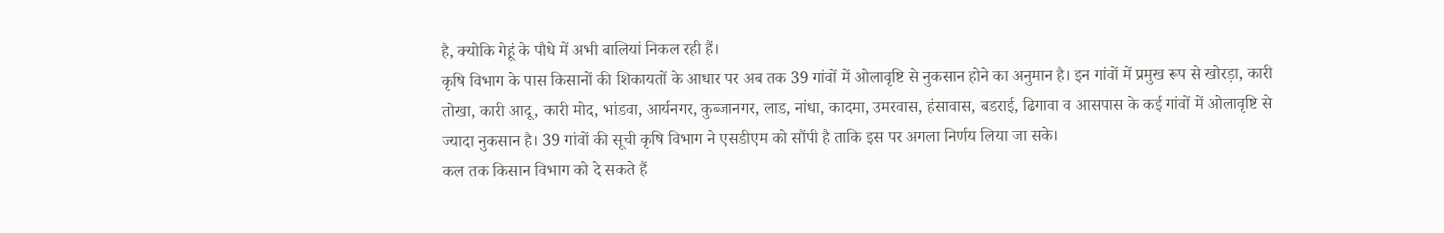है, क्योकि गेहूं के पौधे में अभी बालियां निकल रही हैं।
कृषि विभाग के पास किसानों की शिकायतों के आधार पर अब तक 39 गांवों में ओलावृष्टि से नुकसान होने का अनुमान है। इन गांवों में प्रमुख रूप से खोरड़ा, कारी तोखा, कारी आदू, कारी मोद, भांडवा, आर्यनगर, कुब्जानगर, लाड, नांधा, कादमा, उमरवास, हंसावास, बडराई, ढिगावा व आसपास के कई गांवों में ओलावृष्टि से ज्यादा नुकसान है। 39 गांवों की सूची कृषि विभाग ने एसडीएम को सौंपी है ताकि इस पर अगला निर्णय लिया जा सके।
कल तक किसान विभाग को दे सकते हैं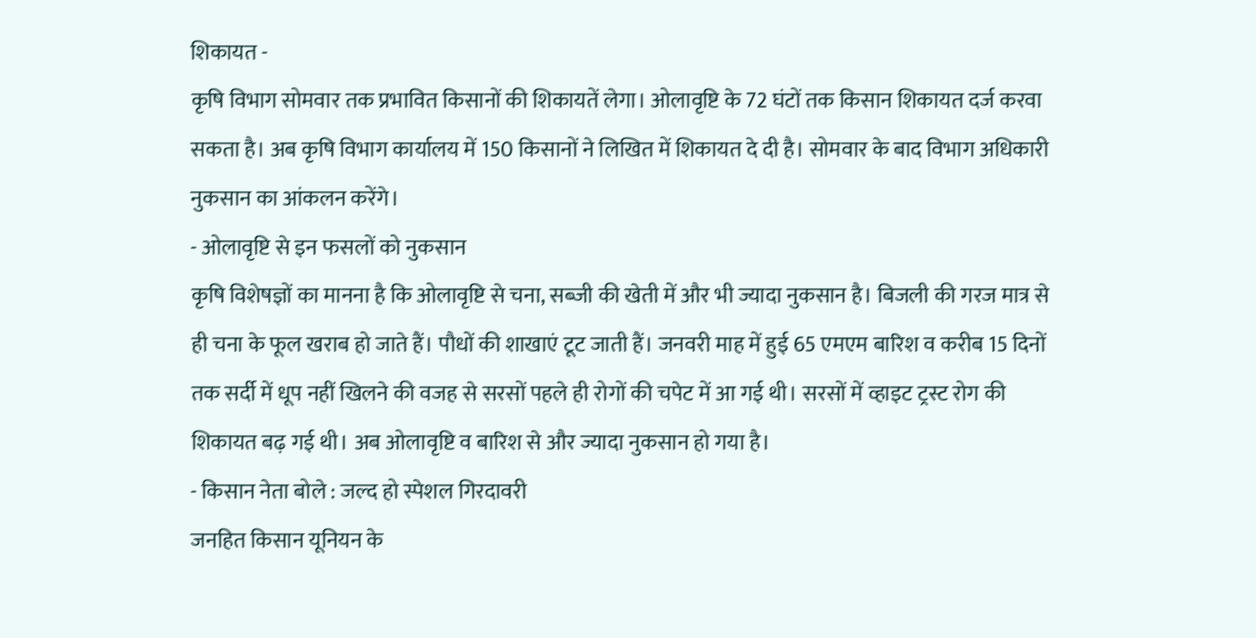शिकायत -
कृषि विभाग सोमवार तक प्रभावित किसानों की शिकायतें लेगा। ओलावृष्टि के 72 घंटों तक किसान शिकायत दर्ज करवा सकता है। अब कृषि विभाग कार्यालय में 150 किसानों ने लिखित में शिकायत दे दी है। सोमवार के बाद विभाग अधिकारी नुकसान का आंकलन करेंगे।
- ओलावृष्टि से इन फसलों को नुकसान
कृषि विशेषज्ञों का मानना है कि ओलावृष्टि से चना, सब्जी की खेती में और भी ज्यादा नुकसान है। बिजली की गरज मात्र से ही चना के फूल खराब हो जाते हैं। पौधों की शाखाएं टूट जाती हैं। जनवरी माह में हुई 65 एमएम बारिश व करीब 15 दिनों तक सर्दी में धूप नहीं खिलने की वजह से सरसों पहले ही रोगों की चपेट में आ गई थी। सरसों में व्हाइट ट्रस्ट रोग की शिकायत बढ़ गई थी। अब ओलावृष्टि व बारिश से और ज्यादा नुकसान हो गया है।
- किसान नेता बोले : जल्द हो स्पेशल गिरदावरी
जनहित किसान यूनियन के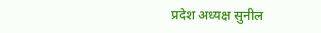प्रदेश अध्यक्ष सुनील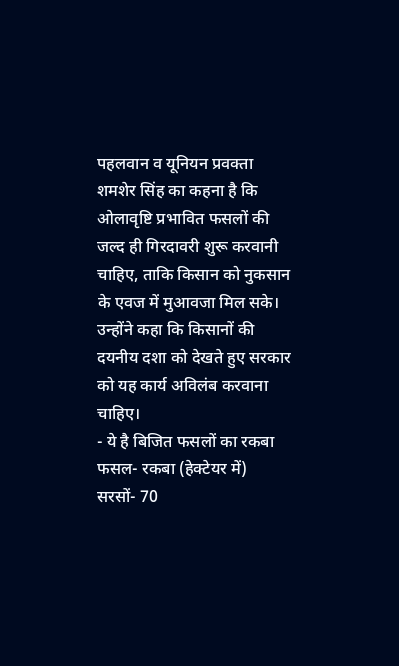पहलवान व यूनियन प्रवक्ता शमशेर सिंह का कहना है कि ओलावृष्टि प्रभावित फसलों की जल्द ही गिरदावरी शुरू करवानी चाहिए, ताकि किसान को नुकसान के एवज में मुआवजा मिल सके। उन्होंने कहा कि किसानों की दयनीय दशा को देखते हुए सरकार को यह कार्य अविलंब करवाना चाहिए।
- ये है बिजित फसलों का रकबा
फसल- रकबा (हेक्टेयर में)
सरसों- 70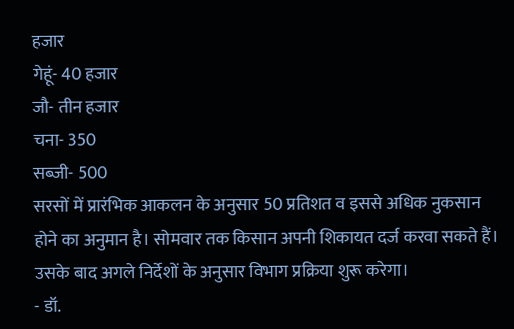हजार
गेहूं- 40 हजार
जौ- तीन हजार
चना- 350
सब्जी- 500
सरसों में प्रारंभिक आकलन के अनुसार 50 प्रतिशत व इससे अधिक नुकसान होने का अनुमान है। सोमवार तक किसान अपनी शिकायत दर्ज करवा सकते हैं। उसके बाद अगले निर्देशों के अनुसार विभाग प्रक्रिया शुरू करेगा।
- डॉ.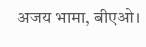अजय भामा, बीएओ।